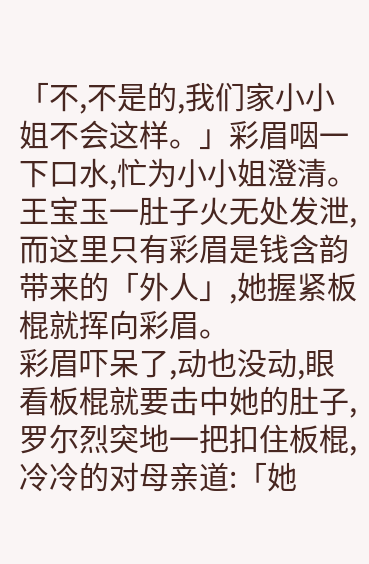「不,不是的,我们家小小姐不会这样。」彩眉咽一下口水,忙为小小姐澄清。
王宝玉一肚子火无处发泄,而这里只有彩眉是钱含韵带来的「外人」,她握紧板棍就挥向彩眉。
彩眉吓呆了,动也没动,眼看板棍就要击中她的肚子,罗尔烈突地一把扣住板棍,冷冷的对母亲道:「她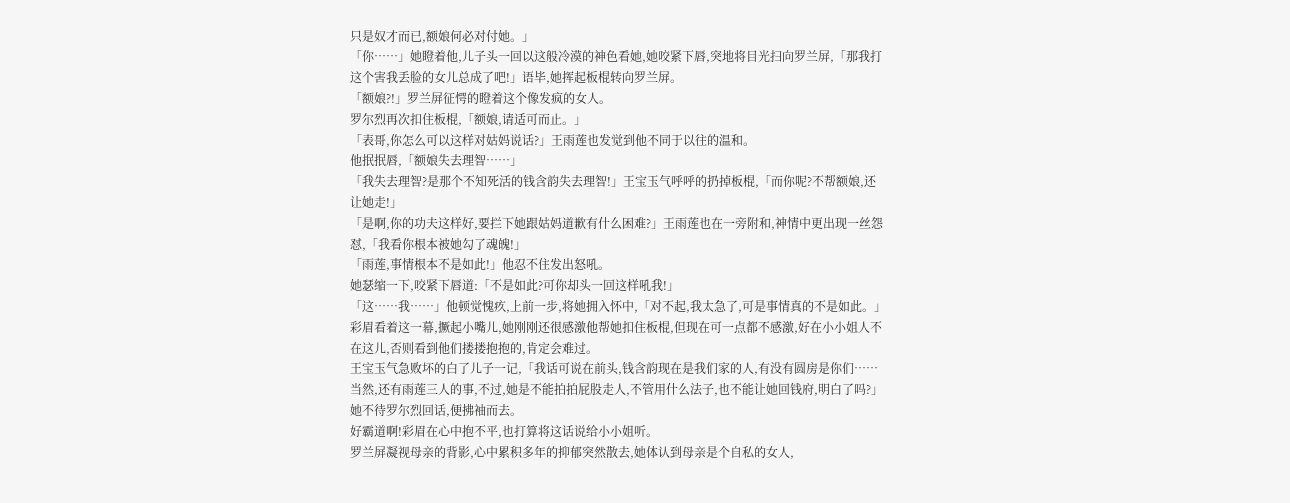只是奴才而已,额娘何必对付她。」
「你……」她瞪着他,儿子头一回以这般冷漠的神色看她,她咬紧下唇,突地将目光扫向罗兰屏,「那我打这个害我丢脸的女儿总成了吧!」语毕,她挥起板棍转向罗兰屏。
「额娘?!」罗兰屏征愕的瞪着这个像发疯的女人。
罗尔烈再次扣住板棍,「额娘,请适可而止。」
「表哥,你怎么可以这样对姑妈说话?」王雨莲也发觉到他不同于以往的温和。
他抿抿唇,「额娘失去理智……」
「我失去理智?是那个不知死活的钱含韵失去理智!」王宝玉气呼呼的扔掉板棍,「而你呢?不帮额娘,还让她走!」
「是啊,你的功夫这样好,要拦下她跟姑妈道歉有什么困难?」王雨莲也在一旁附和,神情中更出现一丝怨怼,「我看你根本被她勾了魂魄!」
「雨莲,事情根本不是如此!」他忍不住发出怒吼。
她瑟缩一下,咬紧下唇道:「不是如此?可你却头一回这样吼我!」
「这……我……」他顿觉愧疚,上前一步,将她拥入怀中,「对不起,我太急了,可是事情真的不是如此。」
彩眉看着这一幕,撅起小嘴儿,她刚刚还很感激他帮她扣住板棍,但现在可一点都不感激,好在小小姐人不在这儿,否则看到他们搂搂抱抱的,肯定会难过。
王宝玉气急败坏的白了儿子一记,「我话可说在前头,钱含韵现在是我们家的人,有没有圆房是你们……当然,还有雨莲三人的事,不过,她是不能拍拍屁股走人,不管用什么法子,也不能让她回钱府,明白了吗?」
她不待罗尔烈回话,便拂袖而去。
好霸道啊!彩眉在心中抱不平,也打算将这话说给小小姐听。
罗兰屏凝视母亲的背影,心中累积多年的抑郁突然散去,她体认到母亲是个自私的女人,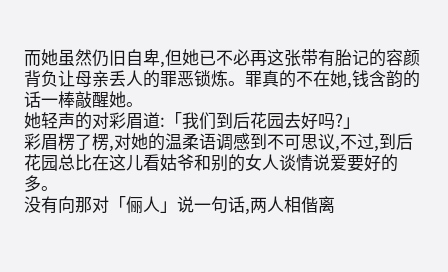而她虽然仍旧自卑,但她已不必再这张带有胎记的容颜背负让母亲丢人的罪恶锁炼。罪真的不在她,钱含韵的话一棒敲醒她。
她轻声的对彩眉道:「我们到后花园去好吗?」
彩眉楞了楞,对她的温柔语调感到不可思议,不过,到后花园总比在这儿看姑爷和别的女人谈情说爱要好的多。
没有向那对「俪人」说一句话,两人相偕离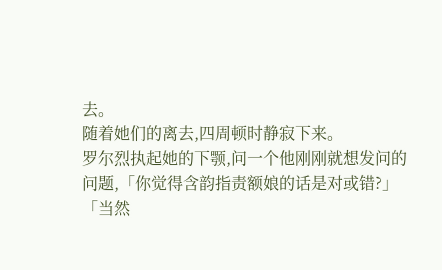去。
随着她们的离去,四周顿时静寂下来。
罗尔烈执起她的下颚,问一个他刚刚就想发问的问题,「你觉得含韵指责额娘的话是对或错?」
「当然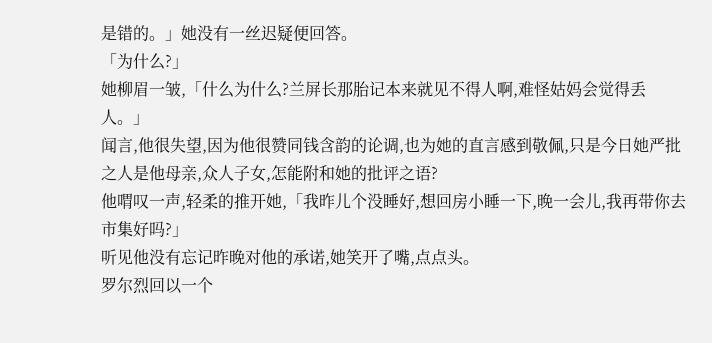是错的。」她没有一丝迟疑便回答。
「为什么?」
她柳眉一皱,「什么为什么?兰屏长那胎记本来就见不得人啊,难怪姑妈会觉得丢人。」
闻言,他很失望,因为他很赞同钱含韵的论调,也为她的直言感到敬佩,只是今日她严批之人是他母亲,众人子女,怎能附和她的批评之语?
他喟叹一声,轻柔的推开她,「我昨儿个没睡好,想回房小睡一下,晚一会儿,我再带你去市集好吗?」
听见他没有忘记昨晚对他的承诺,她笑开了嘴,点点头。
罗尔烈回以一个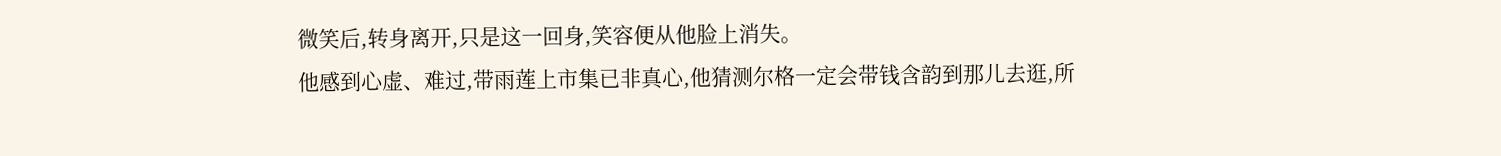微笑后,转身离开,只是这一回身,笑容便从他脸上消失。
他感到心虚、难过,带雨莲上市集已非真心,他猜测尔格一定会带钱含韵到那儿去逛,所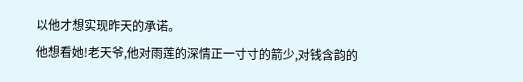以他才想实现昨天的承诺。
他想看她!老天爷,他对雨莲的深情正一寸寸的箭少,对钱含韵的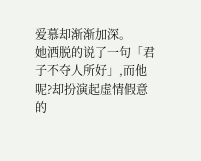爱慕却渐渐加深。
她洒脱的说了一句「君子不夺人所好」,而他呢?却扮演起虚情假意的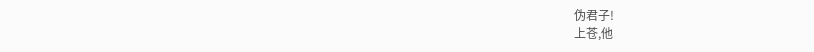伪君子!
上苍,他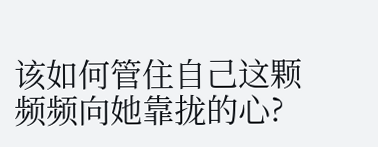该如何管住自己这颗频频向她靠拢的心?